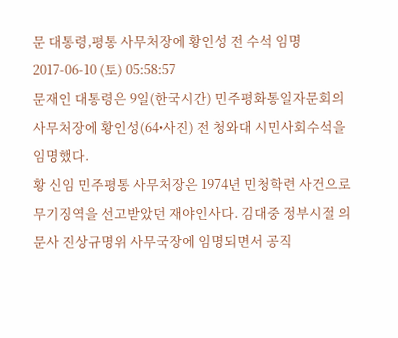문 대통령,평통 사무처장에 황인성 전 수석 임명
2017-06-10 (토) 05:58:57
문재인 대통령은 9일(한국시간) 민주평화통일자문회의 사무처장에 황인성(64•사진) 전 청와대 시민사회수석을 임명했다.
황 신임 민주평통 사무처장은 1974년 민청학련 사건으로 무기징역을 선고받았던 재야인사다. 김대중 정부시절 의문사 진상규명위 사무국장에 임명되면서 공직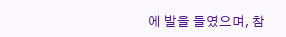에 발을 들였으며, 참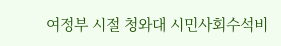여정부 시절 청와대 시민사회수석비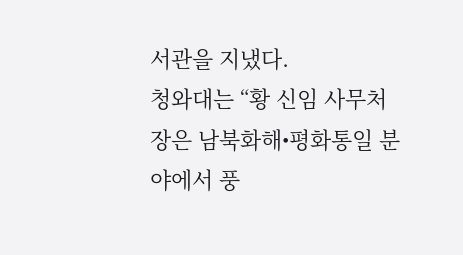서관을 지냈다.
청와대는 “황 신임 사무처장은 남북화해•평화통일 분야에서 풍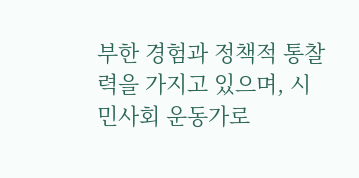부한 경험과 정책적 통찰력을 가지고 있으며, 시민사회 운동가로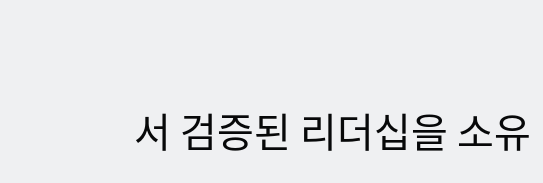서 검증된 리더십을 소유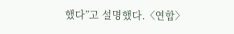했다”고 설명했다.〈연합〉